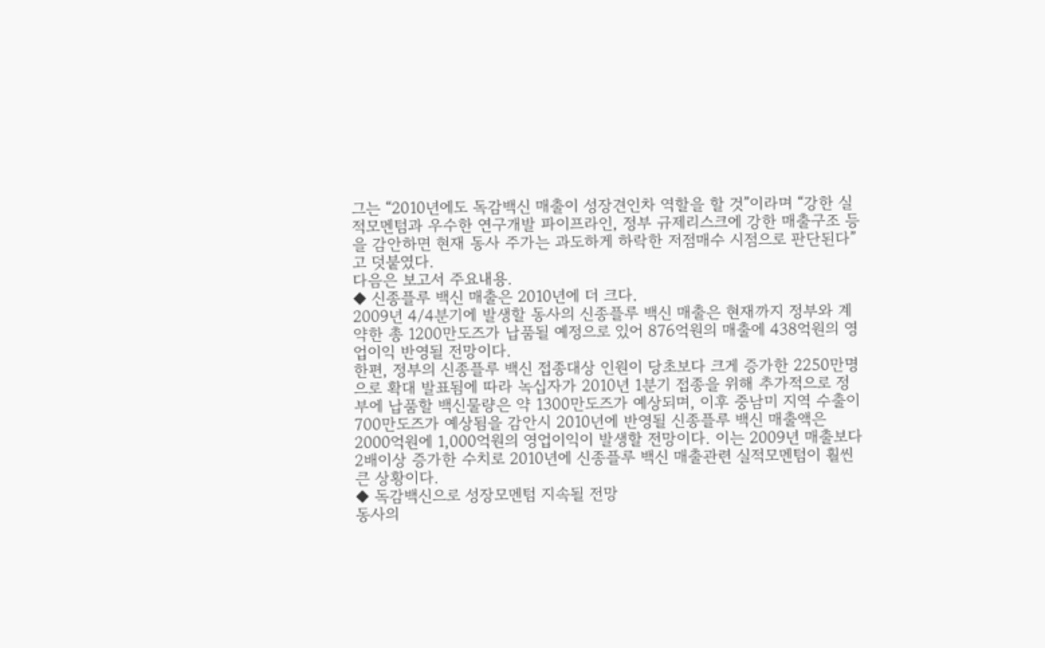그는 “2010년에도 독감백신 매출이 성장견인차 역할을 할 것”이라며 “강한 실적모멘텀과 우수한 연구개발 파이프라인, 정부 규제리스크에 강한 매출구조 등을 감안하면 현재 동사 주가는 과도하게 하락한 저점매수 시점으로 판단된다”고 덧붙였다.
다음은 보고서 주요내용.
◆ 신종플루 백신 매출은 2010년에 더 크다.
2009년 4/4분기에 발생할 동사의 신종플루 백신 매출은 현재까지 정부와 계약한 총 1200만도즈가 납품될 예정으로 있어 876억원의 매출에 438억원의 영업이익 반영될 전망이다.
한편, 정부의 신종플루 백신 접종대상 인원이 당초보다 크게 증가한 2250만명으로 확대 발표됨에 따라 녹십자가 2010년 1분기 접종을 위해 추가적으로 정부에 납품할 백신물량은 약 1300만도즈가 예상되며, 이후 중남미 지역 수출이 700만도즈가 예상됨을 감안시 2010년에 반영될 신종플루 백신 매출액은 2000억원에 1,000억원의 영업이익이 발생할 전망이다. 이는 2009년 매출보다 2배이상 증가한 수치로 2010년에 신종플루 백신 매출관련 실적모멘텀이 훨씬 큰 상황이다.
◆ 독감백신으로 성장모멘텀 지속될 전망
동사의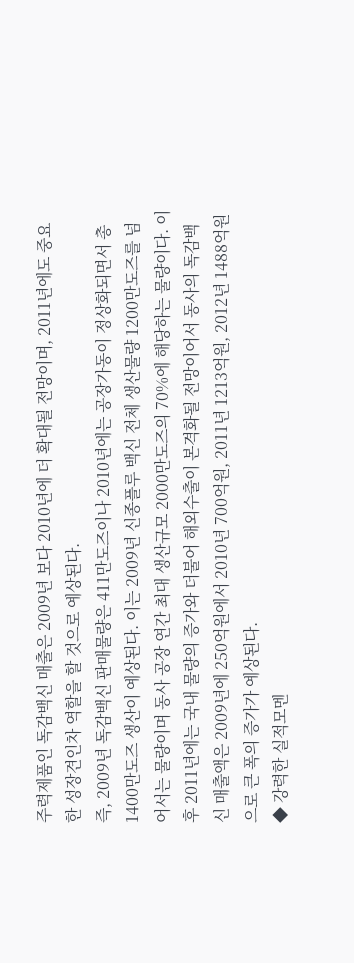주력제품인 독감백신 매출은 2009년 보다 2010년에 더 확대될 전망이며, 2011년에도 중요한 성장견인차 역할을 할 것으로 예상된다.
즉, 2009년 독감백신 판매물량은 411만도즈이나 2010년에는 공장가동이 정상화되면서 총 1400만도즈 생산이 예상된다. 이는 2009년 신종플루 백신 전체 생산물량 1200만도즈를 넘어서는 물량이며 동사 공장 연간 최대 생산규모 2000만도즈의 70%에 해당하는 물량이다. 이후 2011년에는 국내 물량의 증가와 더불어 해외수출이 본격화될 전망이어서 동사의 독감백신 매출액은 2009년에 250억원에서 2010년 700억원, 2011년 1213억원, 2012년 1488억원으로 큰 폭의 증가가 예상된다.
◆ 강력한 실적모멘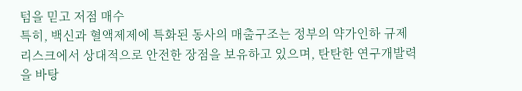텀을 믿고 저점 매수
특히, 백신과 혈액제제에 특화된 동사의 매출구조는 정부의 약가인하 규제 리스크에서 상대적으로 안전한 장점을 보유하고 있으며, 탄탄한 연구개발력을 바탕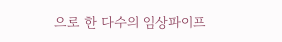으로 한 다수의 임상파이프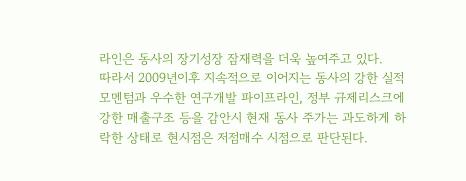라인은 동사의 장기성장 잠재력을 더욱 높여주고 있다.
따라서 2009년이후 지속적으로 이어지는 동사의 강한 실적모멘텀과 우수한 연구개발 파이프라인, 정부 규제리스크에 강한 매출구조 등을 감안시 현재 동사 주가는 과도하게 하락한 상태로 현시점은 저점매수 시점으로 판단된다.